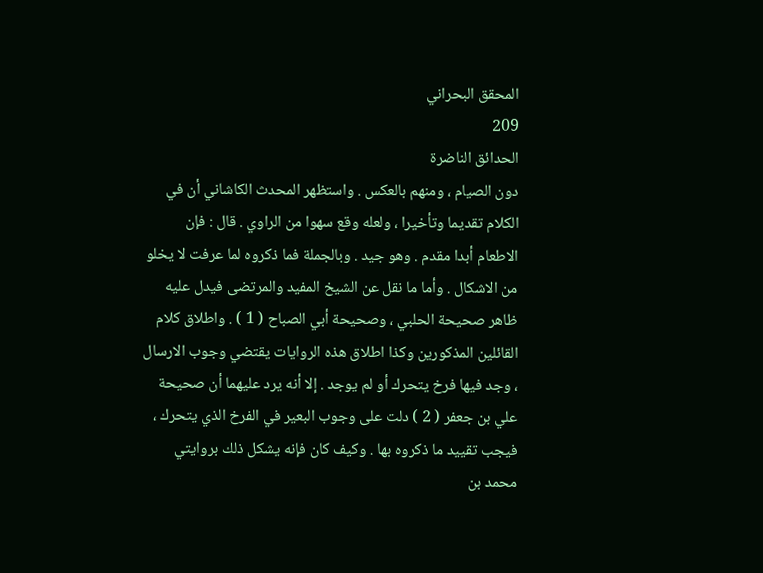المحقق البحراني
209
الحدائق الناضرة
دون الصيام ، ومنهم بالعكس . واستظهر المحدث الكاشاني أن في الكلام تقديما وتأخيرا ، ولعله وقع سهوا من الراوي . قال : فإن الاطعام أبدا مقدم . وهو جيد . وبالجملة فما ذكروه لما عرفت لا يخلو من الاشكال . وأما ما نقل عن الشيخ المفيد والمرتضى فيدل عليه ظاهر صحيحة الحلبي ، وصحيحة أبي الصباح ( 1 ) . واطلاق كلام القائلين المذكورين وكذا اطلاق هذه الروايات يقتضي وجوب الارسال ، وجد فيها فرخ يتحرك أو لم يوجد . إلا أنه يرد عليهما أن صحيحة علي بن جعفر ( 2 ) دلت على وجوب البعير في الفرخ الذي يتحرك ، فيجب تقييد ما ذكروه بها . وكيف كان فإنه يشكل ذلك بروايتي محمد بن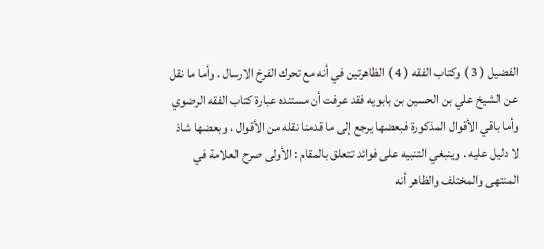الفضيل ( 3 ) وكتاب الفقه ( 4 ) الظاهرتين في أنه مع تحرك الفرخ الارسال . وأما ما نقل عن الشيخ علي بن الحسين بن بابويه فقد عرفت أن مستنده عبارة كتاب الفقه الرضوي وأما باقي الأقوال المذكورة فبعضها يرجع إلى ما قدمنا نقله من الأقوال ، وبعضها شاذ لا دليل عليه . وينبغي التنبيه على فوائد تتعلق بالمقام : الأولى صرح العلامة في المنتهى والمختلف والظاهر أنه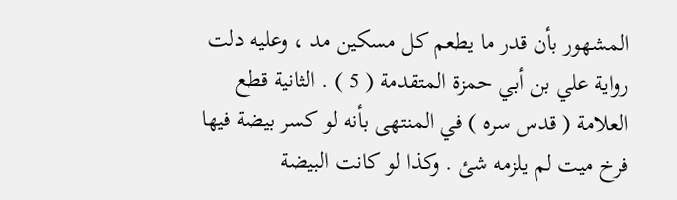المشهور بأن قدر ما يطعم كل مسكين مد ، وعليه دلت رواية علي بن أبي حمزة المتقدمة ( 5 ) . الثانية قطع العلامة ( قدس سره ) في المنتهى بأنه لو كسر بيضة فيها فرخ ميت لم يلزمه شئ . وكذا لو كانت البيضة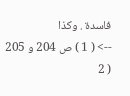فاسدة . وكذا
--> ( 1 ) ص 204 و 205 ( 2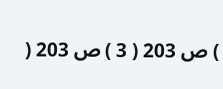) ص 203 ( 3 ) ص 203 (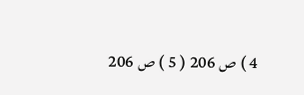4 ) ص 206 ( 5 ) ص 206